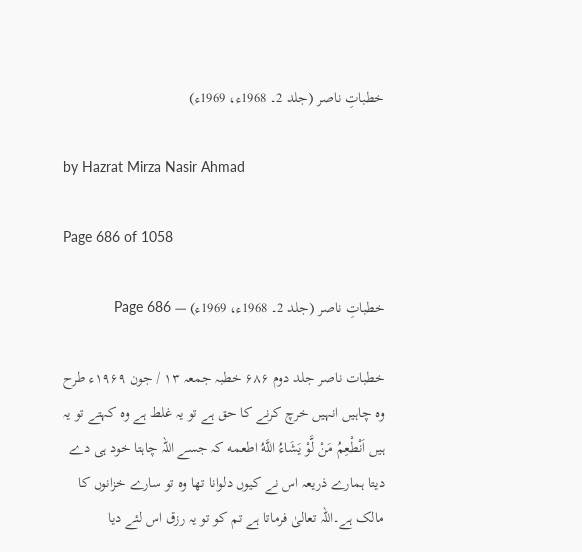خطباتِ ناصر (جلد 2۔ 1968ء، 1969ء)

by Hazrat Mirza Nasir Ahmad

Page 686 of 1058

خطباتِ ناصر (جلد 2۔ 1968ء، 1969ء) — Page 686

خطبات ناصر جلد دوم ۶۸۶ خطبہ جمعہ ۱۳ / جون ۱۹۶۹ء طرح وہ چاہیں انہیں خرچ کرنے کا حق ہے تو یہ غلط ہے وہ کہتے تو یہ ہیں اَنْطْعِمُ مَنْ لَّوْ يَشَاءُ اللَّهُ اطعمه کہ جسے اللہ چاہتا خود ہی دے دیتا ہمارے ذریعہ اس نے کیوں دلوانا تھا وہ تو سارے خزانوں کا مالک ہے۔اللہ تعالیٰ فرماتا ہے تم کو تو یہ رزق اس لئے دیا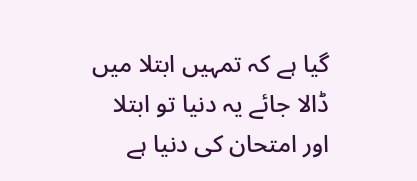گیا ہے کہ تمہیں ابتلا میں ڈالا جائے یہ دنیا تو ابتلا اور امتحان کی دنیا ہے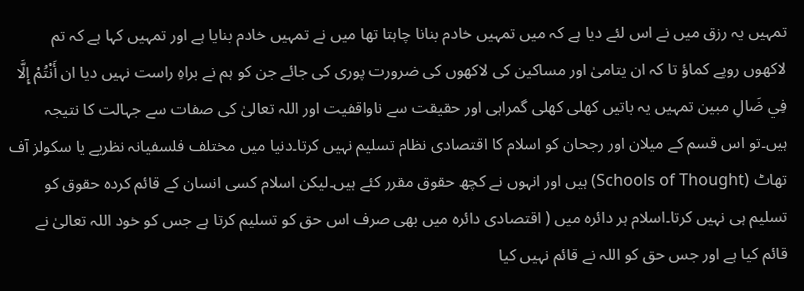تمہیں یہ رزق میں نے اس لئے دیا ہے کہ میں تمہیں خادم بنانا چاہتا تھا میں نے تمہیں خادم بنایا ہے اور تمہیں کہا ہے کہ تم لاکھوں روپے کماؤ تا کہ ان یتامیٰ اور مساکین کی لاکھوں کی ضرورت پوری کی جائے جن کو ہم نے براہِ راست نہیں دیا ان أَنْتُمْ إِلَّا فِي ضَالِ مبین تمہیں یہ باتیں کھلی کھلی گمراہی اور حقیقت سے ناواقفیت اور اللہ تعالیٰ کی صفات سے جہالت کا نتیجہ ہیں۔تو اس قسم کے میلان اور رجحان کو اسلام کا اقتصادی نظام تسلیم نہیں کرتا۔دنیا میں مختلف فلسفیانہ نظریے یا سکولز آف تھاٹ (Schools of Thought) ہیں اور انہوں نے کچھ حقوق مقرر کئے ہیں۔لیکن اسلام کسی انسان کے قائم کردہ حقوق کو تسلیم ہی نہیں کرتا۔اسلام ہر دائرہ میں ( اقتصادی دائرہ میں بھی صرف اس حق کو تسلیم کرتا ہے جس کو خود اللہ تعالیٰ نے قائم کیا ہے اور جس حق کو اللہ نے قائم نہیں کیا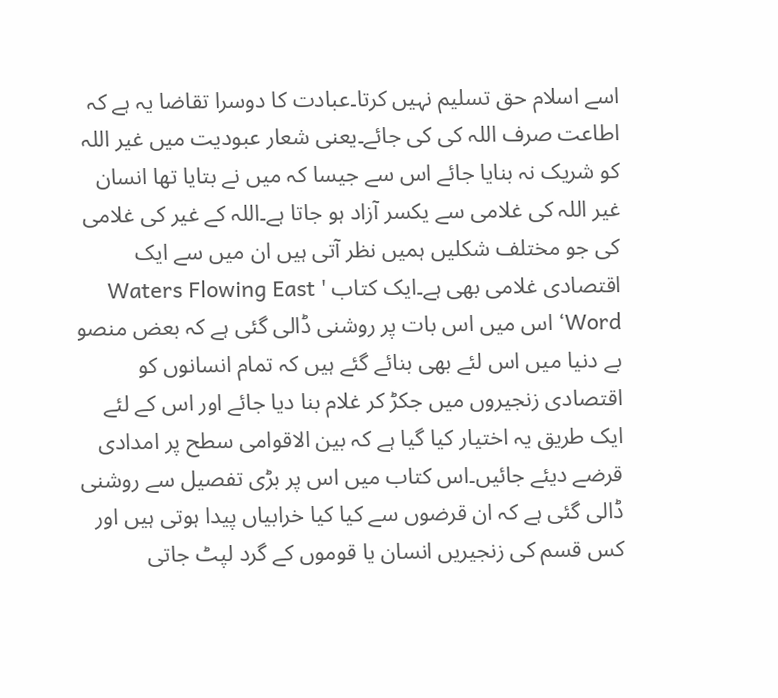اسے اسلام حق تسلیم نہیں کرتا۔عبادت کا دوسرا تقاضا یہ ہے کہ اطاعت صرف اللہ کی کی جائے۔یعنی شعار عبودیت میں غیر اللہ کو شریک نہ بنایا جائے اس سے جیسا کہ میں نے بتایا تھا انسان غیر اللہ کی غلامی سے یکسر آزاد ہو جاتا ہے۔اللہ کے غیر کی غلامی کی جو مختلف شکلیں ہمیں نظر آتی ہیں ان میں سے ایک اقتصادی غلامی بھی ہے۔ایک کتاب ' Waters Flowing East Word‘ اس میں اس بات پر روشنی ڈالی گئی ہے کہ بعض منصو بے دنیا میں اس لئے بھی بنائے گئے ہیں کہ تمام انسانوں کو اقتصادی زنجیروں میں جکڑ کر غلام بنا دیا جائے اور اس کے لئے ایک طریق یہ اختیار کیا گیا ہے کہ بین الاقوامی سطح پر امدادی قرضے دیئے جائیں۔اس کتاب میں اس پر بڑی تفصیل سے روشنی ڈالی گئی ہے کہ ان قرضوں سے کیا کیا خرابیاں پیدا ہوتی ہیں اور کس قسم کی زنجیریں انسان یا قوموں کے گرد لپٹ جاتی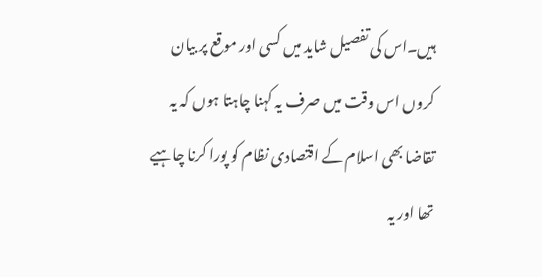ہیں۔اس کی تفصیل شاید میں کسی اور موقع پر بیان کروں اس وقت میں صرف یہ کہنا چاہتا ہوں کہ یہ تقاضا بھی اسلام کے اقتصادی نظام کو پورا کرنا چاہیے تھا اور یہ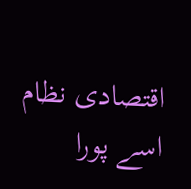اقتصادی نظام اسے پورا